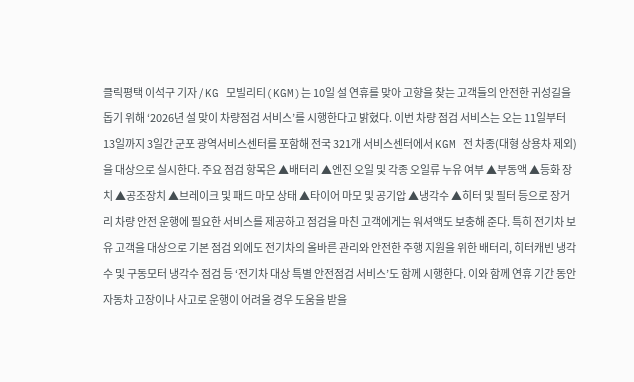클릭평택 이석구 기자 / KG 모빌리티(KGM)는 10일 설 연휴를 맞아 고향을 찾는 고객들의 안전한 귀성길을 돕기 위해 ‘2026년 설 맞이 차량점검 서비스’를 시행한다고 밝혔다. 이번 차량 점검 서비스는 오는 11일부터 13일까지 3일간 군포 광역서비스센터를 포함해 전국 321개 서비스센터에서 KGM 전 차종(대형 상용차 제외)을 대상으로 실시한다. 주요 점검 항목은 ▲배터리 ▲엔진 오일 및 각종 오일류 누유 여부 ▲부동액 ▲등화 장치 ▲공조장치 ▲브레이크 및 패드 마모 상태 ▲타이어 마모 및 공기압 ▲냉각수 ▲히터 및 필터 등으로 장거리 차량 안전 운행에 필요한 서비스를 제공하고 점검을 마친 고객에게는 워셔액도 보충해 준다. 특히 전기차 보유 고객을 대상으로 기본 점검 외에도 전기차의 올바른 관리와 안전한 주행 지원을 위한 배터리, 히터캐빈 냉각수 및 구동모터 냉각수 점검 등 ‘전기차 대상 특별 안전점검 서비스’도 함께 시행한다. 이와 함께 연휴 기간 동안 자동차 고장이나 사고로 운행이 어려울 경우 도움을 받을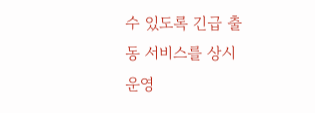수 있도록 긴급 출동 서비스를 상시 운영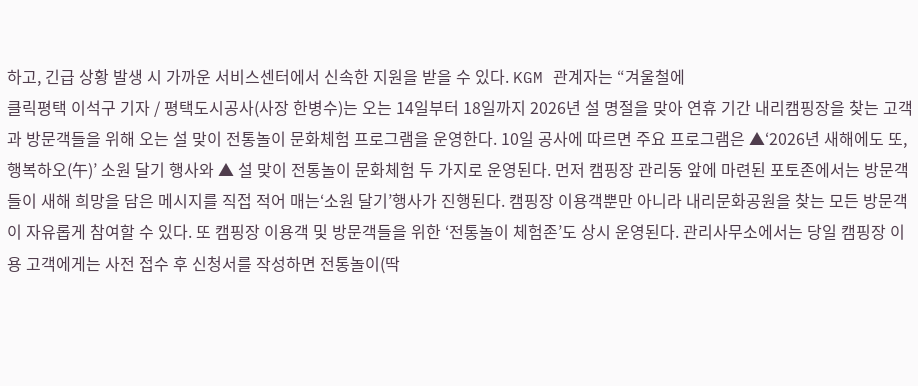하고, 긴급 상황 발생 시 가까운 서비스센터에서 신속한 지원을 받을 수 있다. KGM 관계자는 “겨울철에
클릭평택 이석구 기자 / 평택도시공사(사장 한병수)는 오는 14일부터 18일까지 2026년 설 명절을 맞아 연휴 기간 내리캠핑장을 찾는 고객과 방문객들을 위해 오는 설 맞이 전통놀이 문화체험 프로그램을 운영한다. 10일 공사에 따르면 주요 프로그램은 ▲‘2026년 새해에도 또, 행복하오(午)’ 소원 달기 행사와 ▲ 설 맞이 전통놀이 문화체험 두 가지로 운영된다. 먼저 캠핑장 관리동 앞에 마련된 포토존에서는 방문객들이 새해 희망을 담은 메시지를 직접 적어 매는‘소원 달기’행사가 진행된다. 캠핑장 이용객뿐만 아니라 내리문화공원을 찾는 모든 방문객이 자유롭게 참여할 수 있다. 또 캠핑장 이용객 및 방문객들을 위한 ‘전통놀이 체험존’도 상시 운영된다. 관리사무소에서는 당일 캠핑장 이용 고객에게는 사전 접수 후 신청서를 작성하면 전통놀이(딱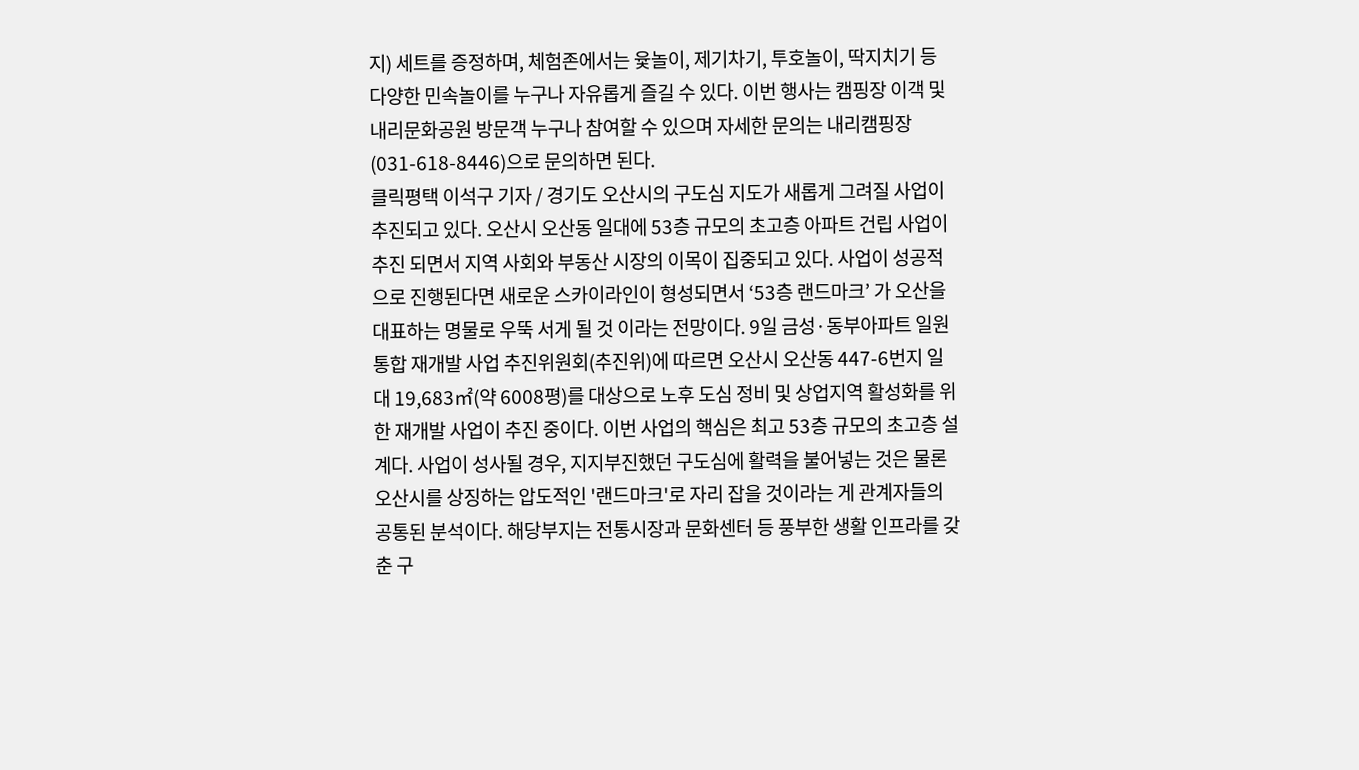지) 세트를 증정하며, 체험존에서는 윷놀이, 제기차기, 투호놀이, 딱지치기 등 다양한 민속놀이를 누구나 자유롭게 즐길 수 있다. 이번 행사는 캠핑장 이객 및 내리문화공원 방문객 누구나 참여할 수 있으며 자세한 문의는 내리캠핑장(031-618-8446)으로 문의하면 된다.
클릭평택 이석구 기자 / 경기도 오산시의 구도심 지도가 새롭게 그려질 사업이 추진되고 있다. 오산시 오산동 일대에 53층 규모의 초고층 아파트 건립 사업이 추진 되면서 지역 사회와 부동산 시장의 이목이 집중되고 있다. 사업이 성공적으로 진행된다면 새로운 스카이라인이 형성되면서 ‘53층 랜드마크’ 가 오산을 대표하는 명물로 우뚝 서게 될 것 이라는 전망이다. 9일 금성·동부아파트 일원 통합 재개발 사업 추진위원회(추진위)에 따르면 오산시 오산동 447-6번지 일대 19,683㎡(약 6008평)를 대상으로 노후 도심 정비 및 상업지역 활성화를 위한 재개발 사업이 추진 중이다. 이번 사업의 핵심은 최고 53층 규모의 초고층 설계다. 사업이 성사될 경우, 지지부진했던 구도심에 활력을 불어넣는 것은 물론 오산시를 상징하는 압도적인 '랜드마크'로 자리 잡을 것이라는 게 관계자들의 공통된 분석이다. 해당부지는 전통시장과 문화센터 등 풍부한 생활 인프라를 갖춘 구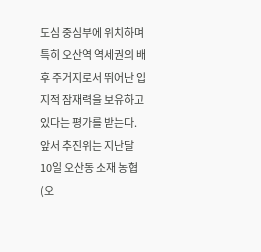도심 중심부에 위치하며 특히 오산역 역세권의 배후 주거지로서 뛰어난 입지적 잠재력을 보유하고 있다는 평가를 받는다. 앞서 추진위는 지난달 10일 오산동 소재 농협(오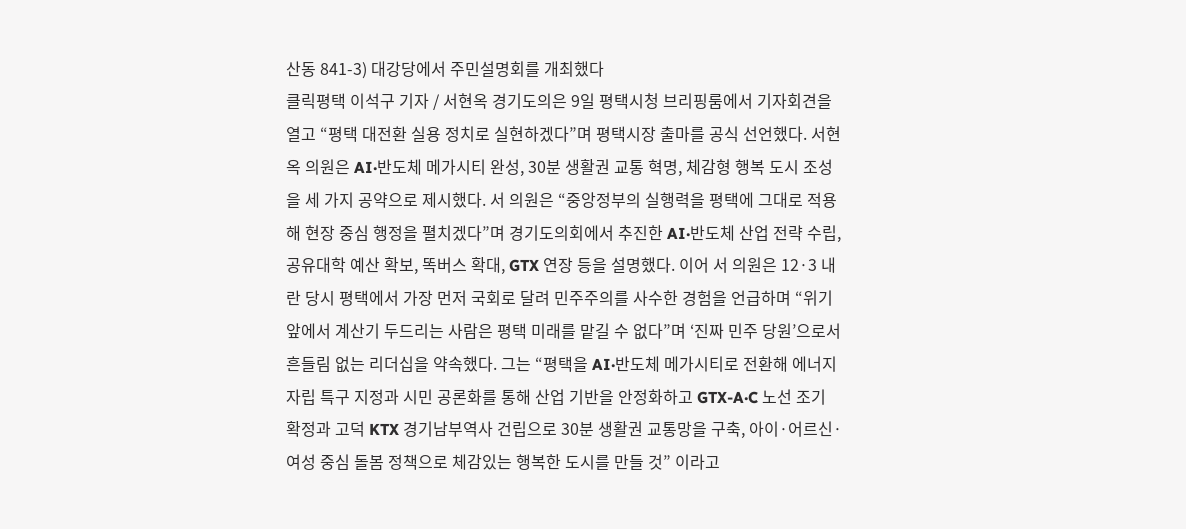산동 841-3) 대강당에서 주민설명회를 개최했다
클릭평택 이석구 기자 / 서현옥 경기도의은 9일 평택시청 브리핑룸에서 기자회견을 열고 “평택 대전환 실용 정치로 실현하겠다”며 평택시장 출마를 공식 선언했다. 서현옥 의원은 AI·반도체 메가시티 완성, 30분 생활권 교통 혁명, 체감형 행복 도시 조성을 세 가지 공약으로 제시했다. 서 의원은 “중앙정부의 실행력을 평택에 그대로 적용해 현장 중심 행정을 펼치겠다”며 경기도의회에서 추진한 AI·반도체 산업 전략 수립, 공유대학 예산 확보, 똑버스 확대, GTX 연장 등을 설명했다. 이어 서 의원은 12·3 내란 당시 평택에서 가장 먼저 국회로 달려 민주주의를 사수한 경험을 언급하며 “위기 앞에서 계산기 두드리는 사람은 평택 미래를 맡길 수 없다”며 ‘진짜 민주 당원’으로서 흔들림 없는 리더십을 약속했다. 그는 “평택을 AI·반도체 메가시티로 전환해 에너지 자립 특구 지정과 시민 공론화를 통해 산업 기반을 안정화하고 GTX-A·C 노선 조기 확정과 고덕 KTX 경기남부역사 건립으로 30분 생활권 교통망을 구축, 아이·어르신·여성 중심 돌봄 정책으로 체감있는 행복한 도시를 만들 것” 이라고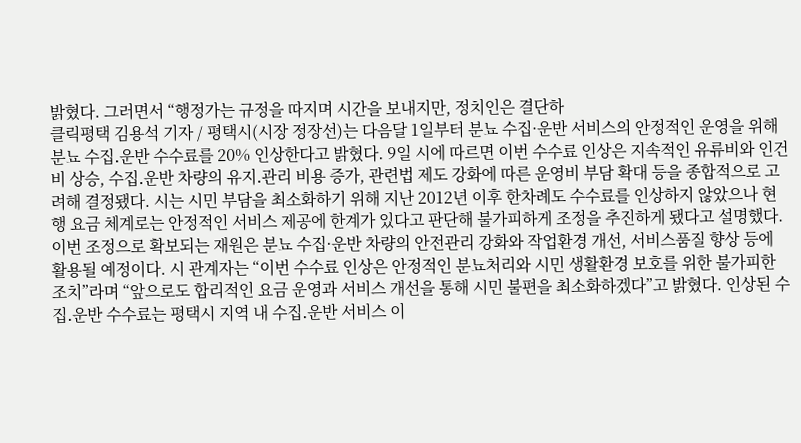밝혔다. 그러면서 “행정가는 규정을 따지며 시간을 보내지만, 정치인은 결단하
클릭평택 김용석 기자 / 평택시(시장 정장선)는 다음달 1일부터 분뇨 수집·운반 서비스의 안정적인 운영을 위해 분뇨 수집․운반 수수료를 20% 인상한다고 밝혔다. 9일 시에 따르면 이번 수수료 인상은 지속적인 유류비와 인건비 상승, 수집․운반 차량의 유지․관리 비용 증가, 관련법 제도 강화에 따른 운영비 부담 확대 등을 종합적으로 고려해 결정됐다. 시는 시민 부담을 최소화하기 위해 지난 2012년 이후 한차례도 수수료를 인상하지 않았으나 현행 요금 체계로는 안정적인 서비스 제공에 한계가 있다고 판단해 불가피하게 조정을 추진하게 됐다고 설명했다. 이번 조정으로 확보되는 재원은 분뇨 수집·운반 차량의 안전관리 강화와 작업환경 개선, 서비스품질 향상 등에 활용될 예정이다. 시 관계자는 “이번 수수료 인상은 안정적인 분뇨처리와 시민 생활환경 보호를 위한 불가피한 조치”라며 “앞으로도 합리적인 요금 운영과 서비스 개선을 통해 시민 불편을 최소화하겠다”고 밝혔다. 인상된 수집․운반 수수료는 평택시 지역 내 수집․운반 서비스 이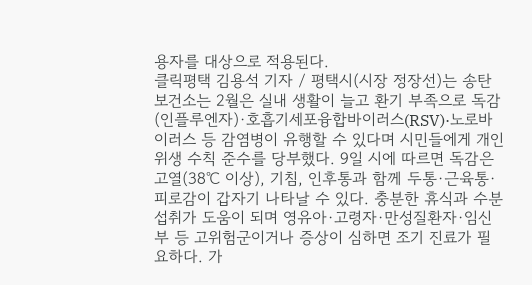용자를 대상으로 적용된다.
클릭평택 김용석 기자 / 평택시(시장 정장선)는 송탄보건소는 2월은 실내 생활이 늘고 환기 부족으로 독감(인플루엔자)·호흡기세포융합바이러스(RSV)·노로바이러스 등 감염병이 유행할 수 있다며 시민들에게 개인위생 수칙 준수를 당부했다. 9일 시에 따르면 독감은 고열(38℃ 이상), 기침, 인후통과 함께 두통·근육통·피로감이 갑자기 나타날 수 있다. 충분한 휴식과 수분 섭취가 도움이 되며 영유아·고령자·만성질환자·임신부 등 고위험군이거나 증상이 심하면 조기 진료가 필요하다. 가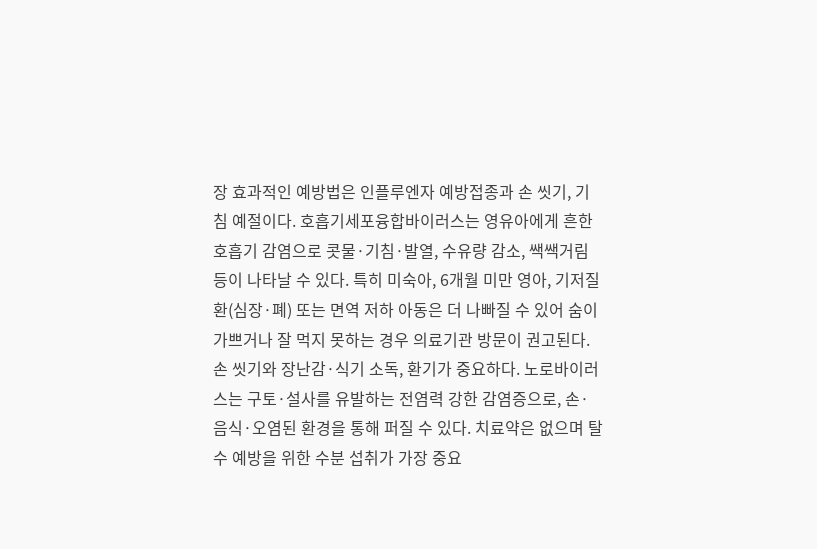장 효과적인 예방법은 인플루엔자 예방접종과 손 씻기, 기침 예절이다. 호흡기세포융합바이러스는 영유아에게 흔한 호흡기 감염으로 콧물·기침·발열, 수유량 감소, 쌕쌕거림 등이 나타날 수 있다. 특히 미숙아, 6개월 미만 영아, 기저질환(심장·폐) 또는 면역 저하 아동은 더 나빠질 수 있어 숨이 가쁘거나 잘 먹지 못하는 경우 의료기관 방문이 권고된다. 손 씻기와 장난감·식기 소독, 환기가 중요하다. 노로바이러스는 구토·설사를 유발하는 전염력 강한 감염증으로, 손·음식·오염된 환경을 통해 퍼질 수 있다. 치료약은 없으며 탈수 예방을 위한 수분 섭취가 가장 중요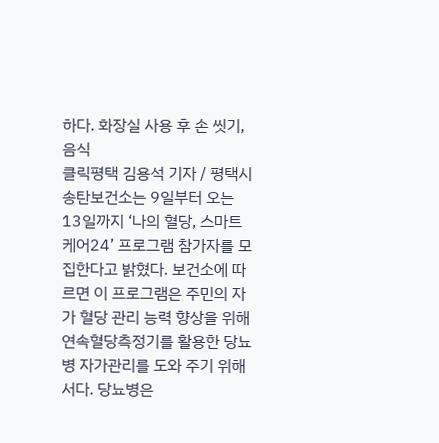하다. 화장실 사용 후 손 씻기, 음식
클릭평택 김용석 기자 / 평택시 송탄보건소는 9일부터 오는 13일까지 ‘나의 혈당, 스마트케어24’ 프로그램 참가자를 모집한다고 밝혔다. 보건소에 따르면 이 프로그램은 주민의 자가 혈당 관리 능력 향상을 위해 연속혈당측정기를 활용한 당뇨병 자가관리를 도와 주기 위해서다. 당뇨병은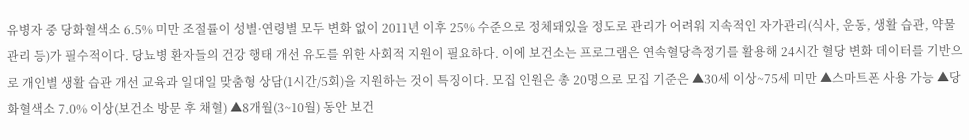유병자 중 당화혈색소 6.5% 미만 조절률이 성별·연령별 모두 변화 없이 2011년 이후 25% 수준으로 정체돼있을 정도로 관리가 어려워 지속적인 자가관리(식사, 운동, 생활 습관, 약물 관리 등)가 필수적이다. 당뇨병 환자들의 건강 행태 개선 유도를 위한 사회적 지원이 필요하다. 이에 보건소는 프로그램은 연속혈당측정기를 활용해 24시간 혈당 변화 데이터를 기반으로 개인별 생활 습관 개선 교육과 일대일 맞춤형 상담(1시간/5회)을 지원하는 것이 특징이다. 모집 인원은 총 20명으로 모집 기준은 ▲30세 이상~75세 미만 ▲스마트폰 사용 가능 ▲당화혈색소 7.0% 이상(보건소 방문 후 채혈) ▲8개월(3~10월) 동안 보건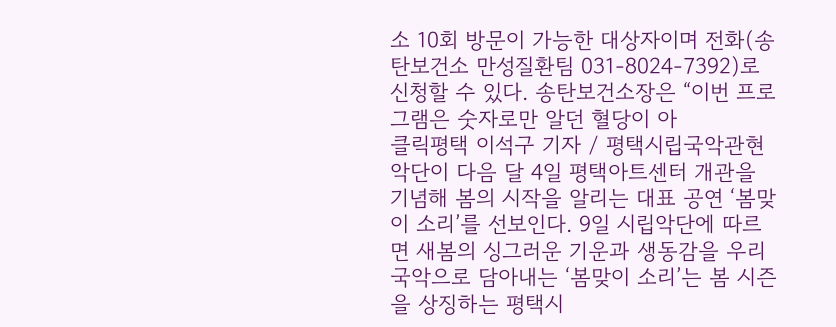소 10회 방문이 가능한 대상자이며 전화(송탄보건소 만성질환팀 031-8024-7392)로 신청할 수 있다. 송탄보건소장은 “이번 프로그램은 숫자로만 알던 혈당이 아
클릭평택 이석구 기자 / 평택시립국악관현악단이 다음 달 4일 평택아트센터 개관을 기념해 봄의 시작을 알리는 대표 공연 ‘봄맞이 소리’를 선보인다. 9일 시립악단에 따르면 새봄의 싱그러운 기운과 생동감을 우리 국악으로 담아내는 ‘봄맞이 소리’는 봄 시즌을 상징하는 평택시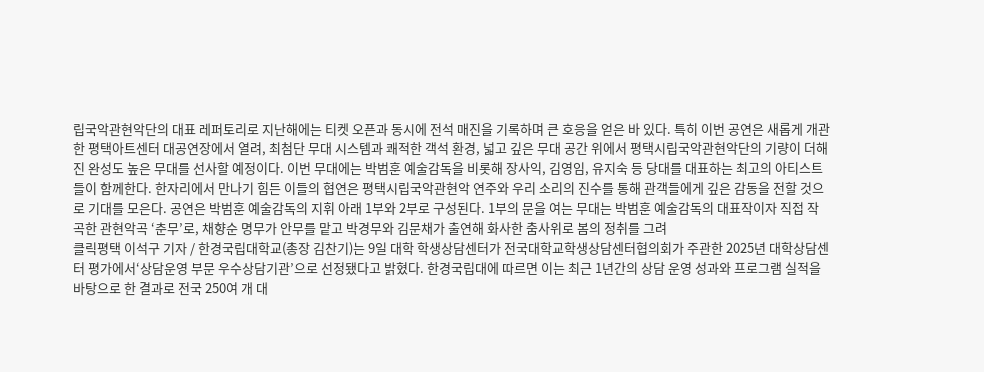립국악관현악단의 대표 레퍼토리로 지난해에는 티켓 오픈과 동시에 전석 매진을 기록하며 큰 호응을 얻은 바 있다. 특히 이번 공연은 새롭게 개관한 평택아트센터 대공연장에서 열려, 최첨단 무대 시스템과 쾌적한 객석 환경, 넓고 깊은 무대 공간 위에서 평택시립국악관현악단의 기량이 더해진 완성도 높은 무대를 선사할 예정이다. 이번 무대에는 박범훈 예술감독을 비롯해 장사익, 김영임, 유지숙 등 당대를 대표하는 최고의 아티스트들이 함께한다. 한자리에서 만나기 힘든 이들의 협연은 평택시립국악관현악 연주와 우리 소리의 진수를 통해 관객들에게 깊은 감동을 전할 것으로 기대를 모은다. 공연은 박범훈 예술감독의 지휘 아래 1부와 2부로 구성된다. 1부의 문을 여는 무대는 박범훈 예술감독의 대표작이자 직접 작곡한 관현악곡 ‘춘무’로, 채향순 명무가 안무를 맡고 박경무와 김문채가 출연해 화사한 춤사위로 봄의 정취를 그려
클릭평택 이석구 기자 / 한경국립대학교(총장 김찬기)는 9일 대학 학생상담센터가 전국대학교학생상담센터협의회가 주관한 2025년 대학상담센터 평가에서‘상담운영 부문 우수상담기관’으로 선정됐다고 밝혔다. 한경국립대에 따르면 이는 최근 1년간의 상담 운영 성과와 프로그램 실적을 바탕으로 한 결과로 전국 250여 개 대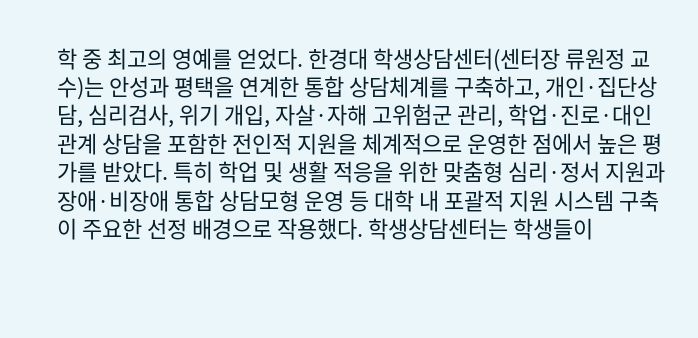학 중 최고의 영예를 얻었다. 한경대 학생상담센터(센터장 류원정 교수)는 안성과 평택을 연계한 통합 상담체계를 구축하고, 개인·집단상담, 심리검사, 위기 개입, 자살·자해 고위험군 관리, 학업·진로·대인관계 상담을 포함한 전인적 지원을 체계적으로 운영한 점에서 높은 평가를 받았다. 특히 학업 및 생활 적응을 위한 맞춤형 심리·정서 지원과 장애·비장애 통합 상담모형 운영 등 대학 내 포괄적 지원 시스템 구축이 주요한 선정 배경으로 작용했다. 학생상담센터는 학생들이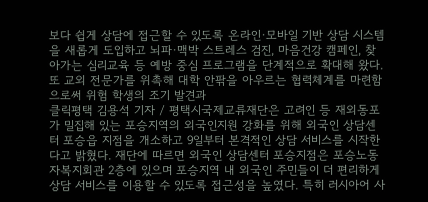보다 쉽게 상담에 접근할 수 있도록 온라인·모바일 기반 상담 시스템을 새롭게 도입하고 뇌파·맥박 스트레스 검진, 마음건강 캠페인, 찾아가는 심리교육 등 예방 중심 프로그램을 단계적으로 확대해 왔다. 또 교외 전문가를 위촉해 대학 안팎을 아우르는 협력체계를 마련함으로써 위험 학생의 조기 발견과
클릭평택 김용석 기자 / 평택시국제교류재단은 고려인 등 재외동포가 밀집해 있는 포승지역의 외국인지원 강화를 위해 외국인 상담센터 포승읍 지점을 개소하고 9일부터 본격적인 상담 서비스를 시작한다고 밝혔다. 재단에 따르면 외국인 상담센터 포승지점은 포승노동자복지회관 2층에 있으며 포승지역 내 외국인 주민들이 더 편리하게 상담 서비스를 이용할 수 있도록 접근성을 높였다. 특히 러시아어 사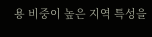용 비중이 높은 지역 특성을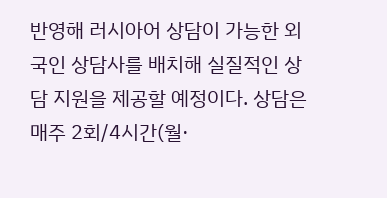반영해 러시아어 상담이 가능한 외국인 상담사를 배치해 실질적인 상담 지원을 제공할 예정이다. 상담은 매주 2회/4시간(월·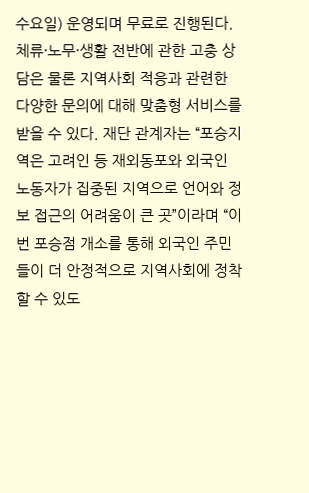수요일) 운영되며 무료로 진행된다. 체류·노무·생활 전반에 관한 고충 상담은 물론 지역사회 적응과 관련한 다양한 문의에 대해 맞춤형 서비스를 받을 수 있다. 재단 관계자는 “포승지역은 고려인 등 재외동포와 외국인 노동자가 집중된 지역으로 언어와 정보 접근의 어려움이 큰 곳”이라며 “이번 포승점 개소를 통해 외국인 주민들이 더 안정적으로 지역사회에 정착할 수 있도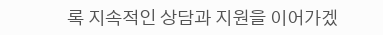록 지속적인 상담과 지원을 이어가겠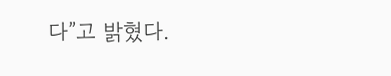다”고 밝혔다.